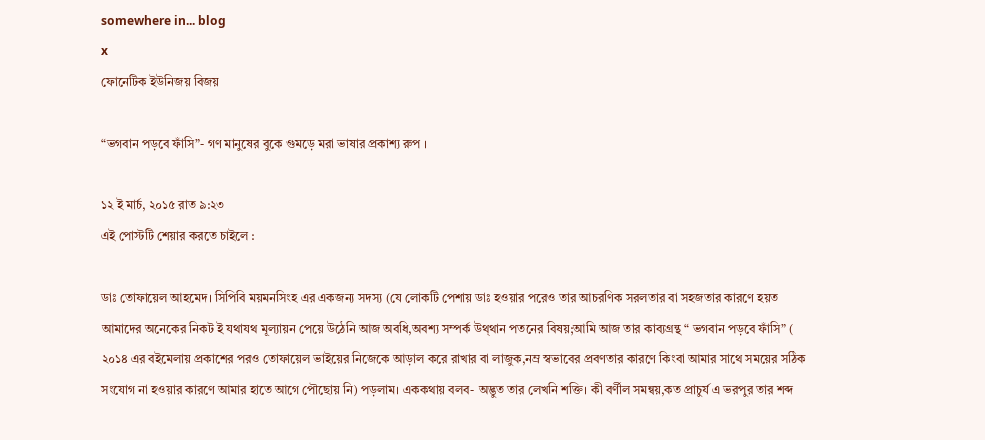somewhere in... blog
x
ফোনেটিক ইউনিজয় বিজয়

“ভগবান পড়বে ফাঁসি”- গণ মানুষের বুকে গুমড়ে মরা ভাষার প্রকাশ্য রুপ ।

১২ ই মার্চ, ২০১৫ রাত ৯:২৩
এই পোস্টটি শেয়ার করতে চাইলে :

ডাঃ তোফায়েল আহমেদ। সিপিবি ময়মনসিংহ এর একজন্য সদস্য (যে লোকটি পেশায় ডাঃ হওয়ার পরেও তার আচরণিক সরলতার বা সহজতার কারণে হয়ত আমাদের অনেকের নিকট ই যথাযথ মূল্যায়ন পেয়ে উঠেনি আজ অবধি,অবশ্য সম্পর্ক উথ্থান পতনের বিষয়;আমি আজ তার কাব্যগ্রন্থ “ ভগবান পড়বে ফাঁসি” ( ২০১৪ এর বইমেলায় প্রকাশের পরও তোফায়েল ভাইয়ের নিজেকে আড়াল করে রাখার বা লাজুক,নম্র স্বভাবের প্রবণতার কারণে কিংবা আমার সাথে সময়ের সঠিক সংযোগ না হওয়ার কারণে আমার হাতে আগে পৌছোয় নি) পড়লাম। এককথায় বলব- অদ্ভুত তার লেখনি শক্তি। কী বর্ণীল সমন্বয়,কত প্রাচুর্য এ ভরপুর তার শব্দ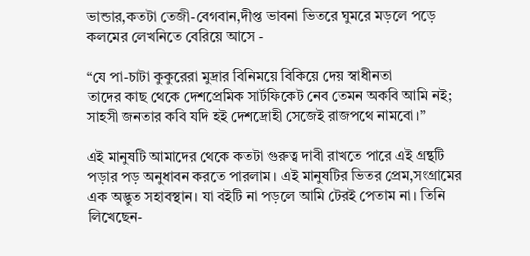ভান্ডার,কতটা তেজী-বেগবান,দীপ্ত ভাবনা ভিতরে ঘুমরে মড়লে পড়ে কলমের লেখনিতে বেরিয়ে আসে -

“যে পা-চাটা কুকুরেরা মুদ্রার বিনিময়ে বিকিয়ে দেয় স্বাধীনতা
তাদের কাছ থেকে দেশপ্রেমিক সার্টফিকেট নেব তেমন অকবি আমি নই;
সাহসী জনতার কবি যদি হই দেশদ্রোহী সেজেই রাজপথে নামবো।”

এই মানুষটি আমাদের থেকে কতটা গুরুত্ব দাবী রাখতে পারে এই গ্রন্থটি পড়ার পড় অনুধাবন করতে পারলাম। এই মানুষটির ভিতর প্রেম,সংগ্রামের এক অদ্ভুত সহাবস্থান। যা বইটি না পড়লে আমি টেরই পেতাম না। তিনি লিখেছেন-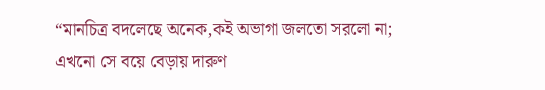“মানচিত্র বদলেছে অনেক,কই অভাগা জলতো সরলো না;
এখনো সে বয়ে বেড়ায় দারুণ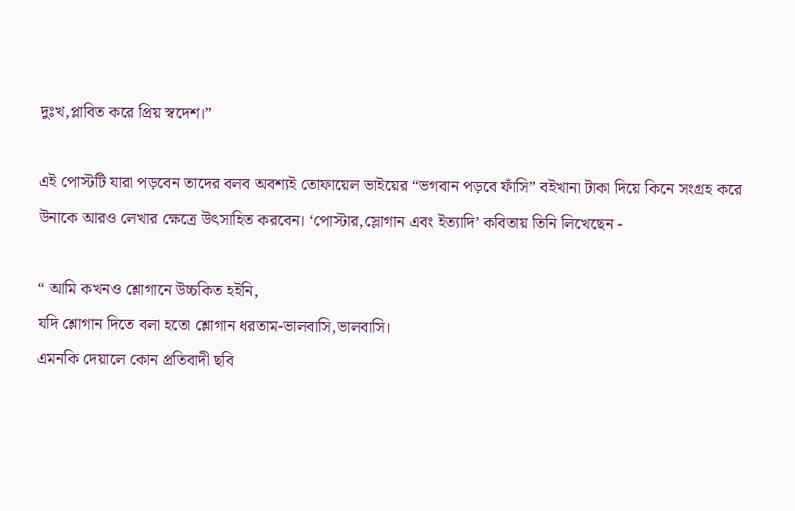দুঃখ,প্লাবিত করে প্রিয় স্বদেশ।”

এই পোস্টটি যারা পড়বেন তাদের বলব অবশ্যই তোফায়েল ভাইয়ের “ভগবান পড়বে ফাঁসি” বইখানা টাকা দিয়ে কিনে সংগ্রহ করে উনাকে আরও লেখার ক্ষেত্রে উৎসাহিত করবেন। ‘পোস্টার,স্লোগান এবং ইত্যাদি’ কবিতায় তিনি লিখেছেন -

“ আমি কখনও শ্লোগানে উচ্চকিত হইনি,
যদি শ্লোগান দিতে বলা হতো শ্লোগান ধরতাম-ভালবাসি,ভালবাসি।
এমনকি দেয়ালে কোন প্রতিবাদী ছবি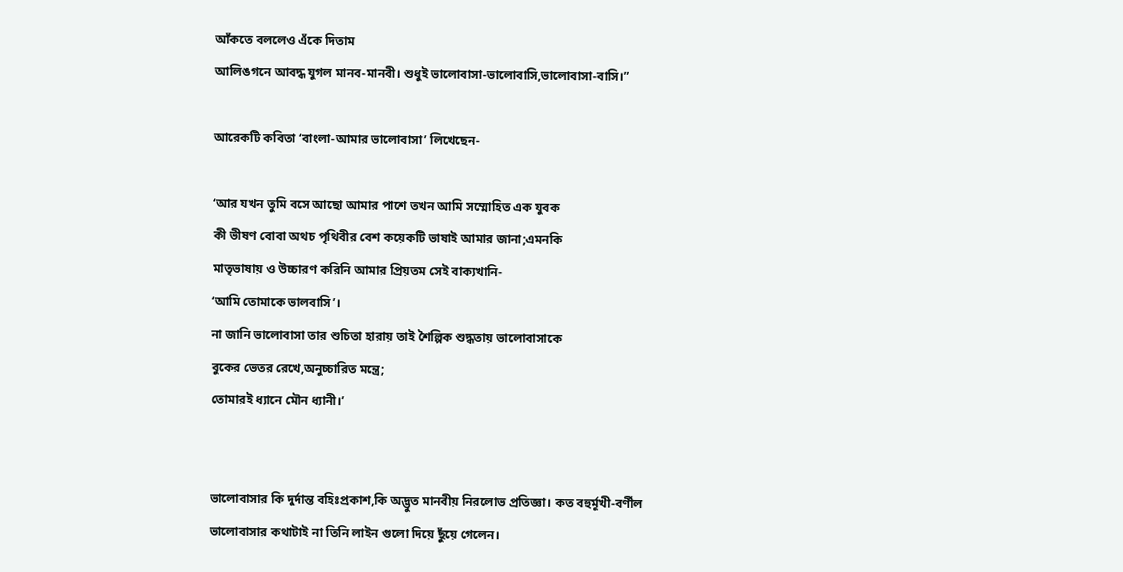আঁকতে বললেও এঁকে দিতাম
আলিঙগনে আবদ্ধ যুগল মানব-মানবী। শুধুই ভালোবাসা-ভালোবাসি,ভালোবাসা-বাসি।”

আরেকটি কবিতা ‘বাংলা-আমার ভালোবাসা’ লিখেছেন-

‘আর যখন তুমি বসে আছো আমার পাশে তখন আমি সম্মোহিত এক যুবক
কী ভীষণ বোবা অথচ পৃথিবীর বেশ কয়েকটি ভাষাই আমার জানা;এমনকি
মাতৃভাষায় ও উচ্চারণ করিনি আমার প্রিয়তম সেই বাক্যখানি-
‘আমি তোমাকে ভালবাসি’।
না জানি ভালোবাসা তার শুচিতা হারায় তাই শৈল্পিক শুদ্ধতায় ভালোবাসাকে
বুকের ভেতর রেখে,অনুচ্চারিত মন্ত্রে;
তোমারই ধ্যানে মৌন ধ্যানী।’


ভালোবাসার কি দুর্দান্ত বহিঃপ্রকাশ,কি অদ্ভুত মানবীয় নিরলোভ প্রতিজ্ঞা। কত বহুর্মূখী-বর্ণীল ভালোবাসার কথাটাই না তিনি লাইন গুলো দিয়ে ছুঁয়ে গেলেন।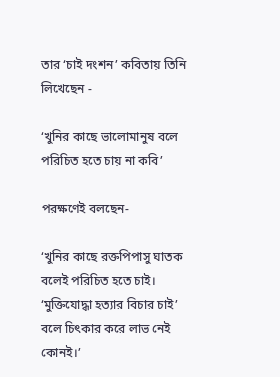তার ‘চাই দংশন’ কবিতায় তিনি লিখেছেন -

‘খুনির কাছে ভালোমানুষ বলে পরিচিত হতে চায় না কবি’

পরক্ষণেই বলছেন-

‘খুনির কাছে রক্তপিপাসু ঘাতক বলেই পরিচিত হতে চাই। ‘মুক্তিযোদ্ধা হত্যার বিচার চাই’
বলে চিৎকার করে লাভ নেই কোনই।’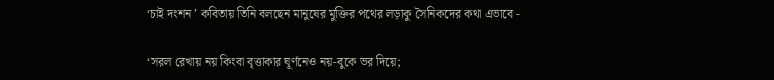‘চাই দংশন ’ কবিতায় তিনি বলছেন মানুষের মুক্তির পথের লড়াকু সৈনিকদের কথা এভাবে -

‘সরল রেখায় নয় কিংবা বৃত্তাকার ঘূর্ণনেও নয়-বুকে ভর দিয়ে;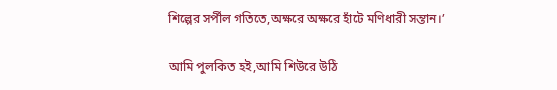শিল্পের সর্পীল গতিতে,অক্ষরে অক্ষরে হাঁটে মণিধারী সন্তান।’

আমি পুলকিত হই,আমি শিউরে উঠি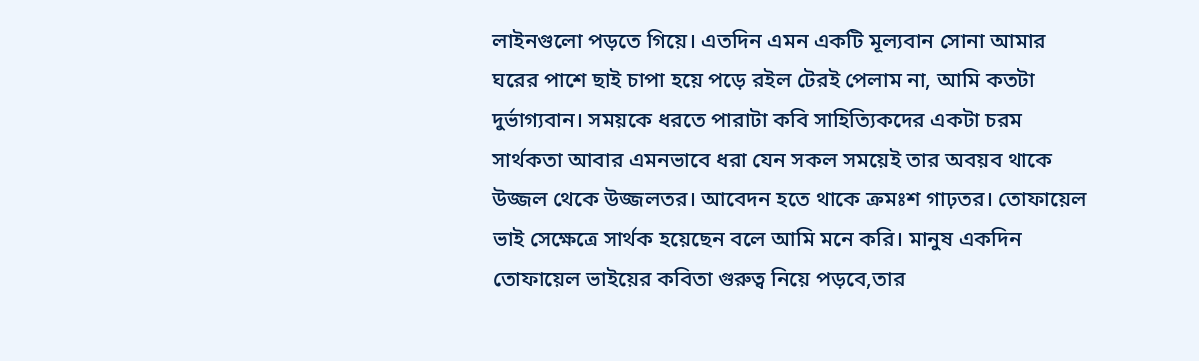লাইনগুলো পড়তে গিয়ে। এতদিন এমন একটি মূল্যবান সোনা আমার ঘরের পাশে ছাই চাপা হয়ে পড়ে রইল টেরই পেলাম না, আমি কতটা দুর্ভাগ্যবান। সময়কে ধরতে পারাটা কবি সাহিত্যিকদের একটা চরম সার্থকতা আবার এমনভাবে ধরা যেন সকল সময়েই তার অবয়ব থাকে উজ্জল থেকে উজ্জলতর। আবেদন হতে থাকে ক্রমঃশ গাঢ়তর। তোফায়েল ভাই সেক্ষেত্রে সার্থক হয়েছেন বলে আমি মনে করি। মানুষ একদিন তোফায়েল ভাইয়ের কবিতা গুরুত্ব নিয়ে পড়বে,তার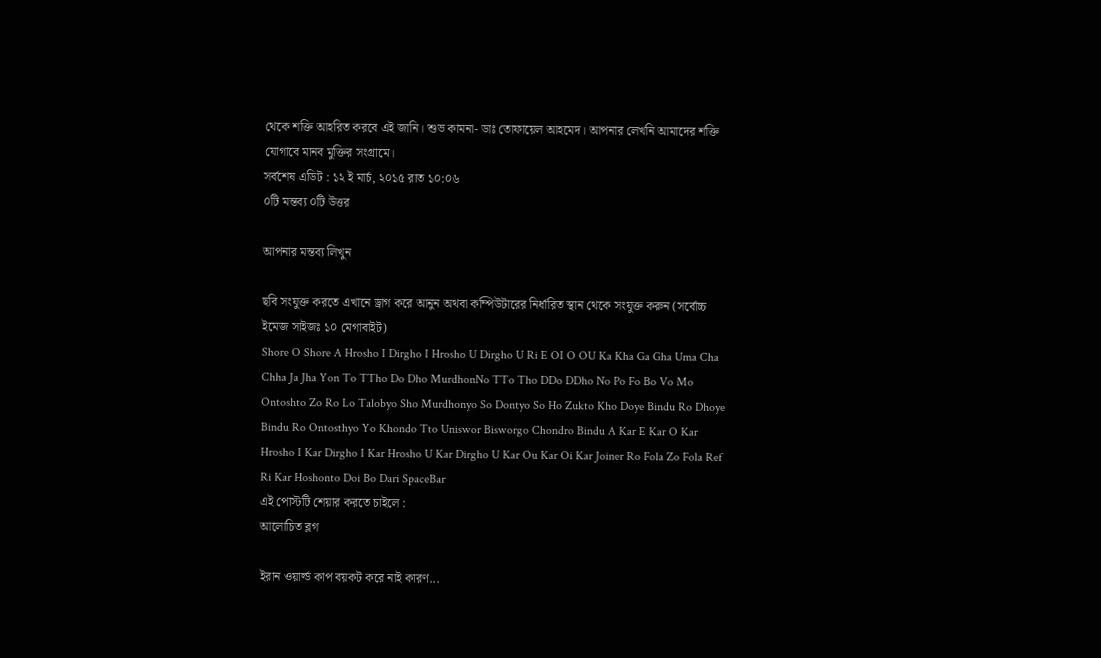থেকে শক্তি আহরিত করবে এই জানি। শুভ কামনা- ডাঃ তোফায়েল আহমেদ। আপনার লেখনি আমাদের শক্তি যোগাবে মানব মুক্তির সংগ্রামে।
সর্বশেষ এডিট : ১২ ই মার্চ, ২০১৫ রাত ১০:০৬
০টি মন্তব্য ০টি উত্তর

আপনার মন্তব্য লিখুন

ছবি সংযুক্ত করতে এখানে ড্রাগ করে আনুন অথবা কম্পিউটারের নির্ধারিত স্থান থেকে সংযুক্ত করুন (সর্বোচ্চ ইমেজ সাইজঃ ১০ মেগাবাইট)
Shore O Shore A Hrosho I Dirgho I Hrosho U Dirgho U Ri E OI O OU Ka Kha Ga Gha Uma Cha Chha Ja Jha Yon To TTho Do Dho MurdhonNo TTo Tho DDo DDho No Po Fo Bo Vo Mo Ontoshto Zo Ro Lo Talobyo Sho Murdhonyo So Dontyo So Ho Zukto Kho Doye Bindu Ro Dhoye Bindu Ro Ontosthyo Yo Khondo Tto Uniswor Bisworgo Chondro Bindu A Kar E Kar O Kar Hrosho I Kar Dirgho I Kar Hrosho U Kar Dirgho U Kar Ou Kar Oi Kar Joiner Ro Fola Zo Fola Ref Ri Kar Hoshonto Doi Bo Dari SpaceBar
এই পোস্টটি শেয়ার করতে চাইলে :
আলোচিত ব্লগ

ইরান ওয়ার্ল্ড কাপ বয়কট করে নাই কারণ...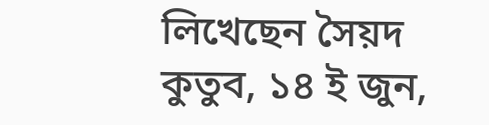লিখেছেন সৈয়দ কুতুব, ১৪ ই জুন,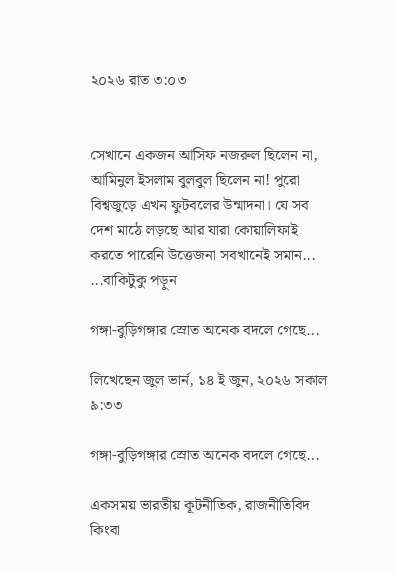২০২৬ রাত ৩:০৩


সেখানে একজন আসিফ নজরুল ছিলেন না, আমিনুল ইসলাম বুলবুল ছিলেন না! পুরো বিশ্বজুড়ে এখন ফুটবলের উন্মাদনা। যে সব দেশ মাঠে লড়ছে আর যারা কোয়ালিফাই করতে পারেনি উত্তেজনা সবখানেই সমান... ...বাকিটুকু পড়ুন

গঙ্গা-বুড়িগঙ্গার স্রোত অনেক বদলে গেছে...

লিখেছেন জুল ভার্ন, ১৪ ই জুন, ২০২৬ সকাল ৯:৩৩

গঙ্গা-বুড়িগঙ্গার স্রোত অনেক বদলে গেছে...

একসময় ভারতীয় কূটনীতিক, রাজনীতিবিদ কিংবা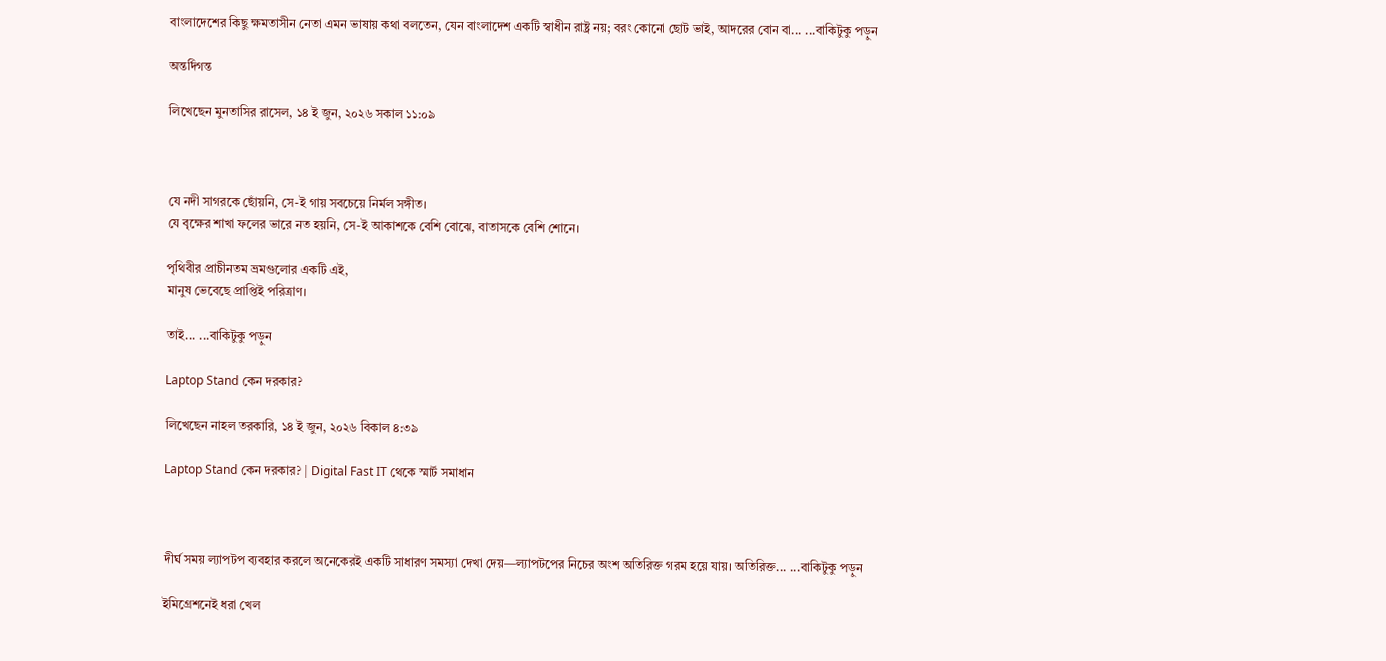বাংলাদেশের কিছু ক্ষমতাসীন নেতা এমন ভাষায় কথা বলতেন, যেন বাংলাদেশ একটি স্বাধীন রাষ্ট্র নয়; বরং কোনো ছোট ভাই, আদরের বোন বা... ...বাকিটুকু পড়ুন

অন্তর্দিগন্ত

লিখেছেন মুনতাসির রাসেল, ১৪ ই জুন, ২০২৬ সকাল ১১:০৯



যে নদী সাগরকে ছোঁয়নি, সে-ই গায় সবচেয়ে নির্মল সঙ্গীত।
যে বৃক্ষের শাখা ফলের ভারে নত হয়নি, সে-ই আকাশকে বেশি বোঝে, বাতাসকে বেশি শোনে।

পৃথিবীর প্রাচীনতম ভ্রমগুলোর একটি এই,
মানুষ ভেবেছে প্রাপ্তিই পরিত্রাণ।

তাই... ...বাকিটুকু পড়ুন

Laptop Stand কেন দরকার?

লিখেছেন নাহল তরকারি, ১৪ ই জুন, ২০২৬ বিকাল ৪:৩৯

Laptop Stand কেন দরকার? | Digital Fast IT থেকে স্মার্ট সমাধান



দীর্ঘ সময় ল্যাপটপ ব্যবহার করলে অনেকেরই একটি সাধারণ সমস্যা দেখা দেয়—ল্যাপটপের নিচের অংশ অতিরিক্ত গরম হয়ে যায়। অতিরিক্ত... ...বাকিটুকু পড়ুন

ইমিগ্রেশনেই ধরা খেল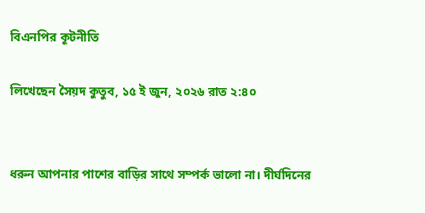বিএনপির কূটনীতি

লিখেছেন সৈয়দ কুতুব, ১৫ ই জুন, ২০২৬ রাত ২:৪০


ধরুন আপনার পাশের বাড়ির সাথে সম্পর্ক ভালো না। দীর্ঘদিনের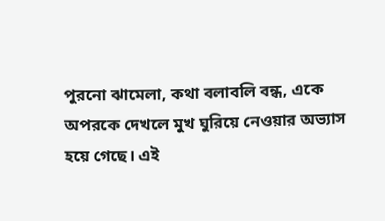পুরনো ঝামেলা, কথা বলাবলি বন্ধ, একে অপরকে দেখলে মুখ ঘুরিয়ে নেওয়ার অভ্যাস হয়ে গেছে। এই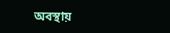অবস্থায়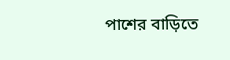পাশের বাড়িতে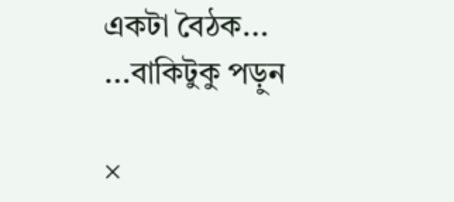একটা বৈঠক... ...বাকিটুকু পড়ুন

×